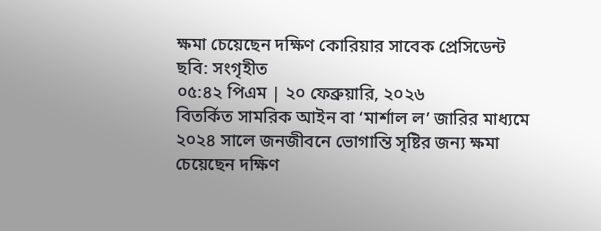ক্ষমা চেয়েছেন দক্ষিণ কোরিয়ার সাবেক প্রেসিডেন্ট
ছবি: সংগৃহীত
০৫:৪২ পিএম | ২০ ফেব্রুয়ারি, ২০২৬
বিতর্কিত সামরিক আইন বা ‘মার্শাল ল’ জারির মাধ্যমে ২০২৪ সালে জনজীবনে ভোগান্তি সৃষ্টির জন্য ক্ষমা চেয়েছেন দক্ষিণ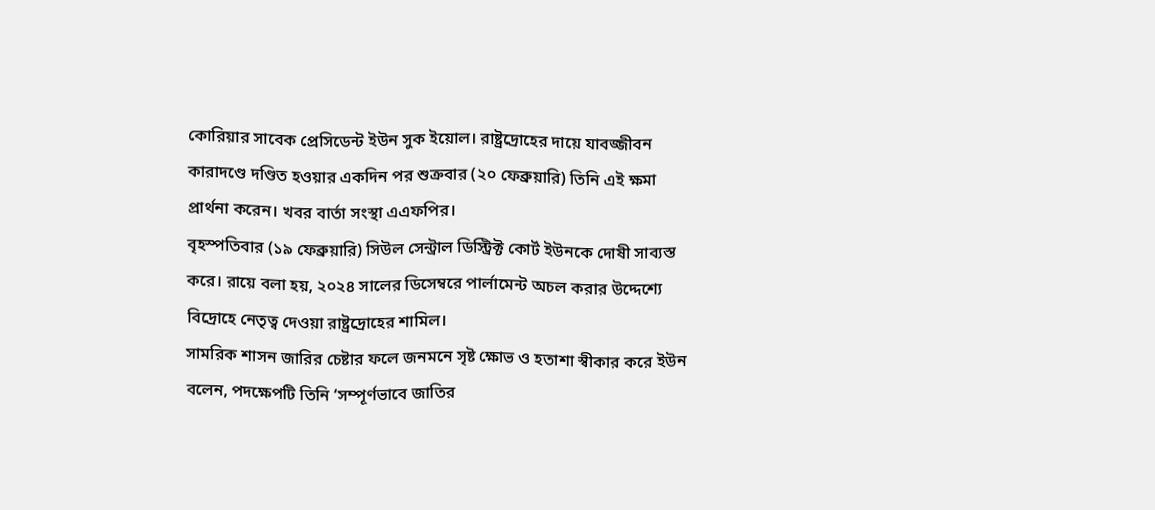কোরিয়ার সাবেক প্রেসিডেন্ট ইউন সুক ইয়োল। রাষ্ট্রদ্রোহের দায়ে যাবজ্জীবন কারাদণ্ডে দণ্ডিত হওয়ার একদিন পর শুক্রবার (২০ ফেব্রুয়ারি) তিনি এই ক্ষমা প্রার্থনা করেন। খবর বার্তা সংস্থা এএফপির।
বৃহস্পতিবার (১৯ ফেব্রুয়ারি) সিউল সেন্ট্রাল ডিস্ট্রিক্ট কোর্ট ইউনকে দোষী সাব্যস্ত করে। রায়ে বলা হয়, ২০২৪ সালের ডিসেম্বরে পার্লামেন্ট অচল করার উদ্দেশ্যে বিদ্রোহে নেতৃত্ব দেওয়া রাষ্ট্রদ্রোহের শামিল।
সামরিক শাসন জারির চেষ্টার ফলে জনমনে সৃষ্ট ক্ষোভ ও হতাশা স্বীকার করে ইউন বলেন, পদক্ষেপটি তিনি ‘সম্পূর্ণভাবে জাতির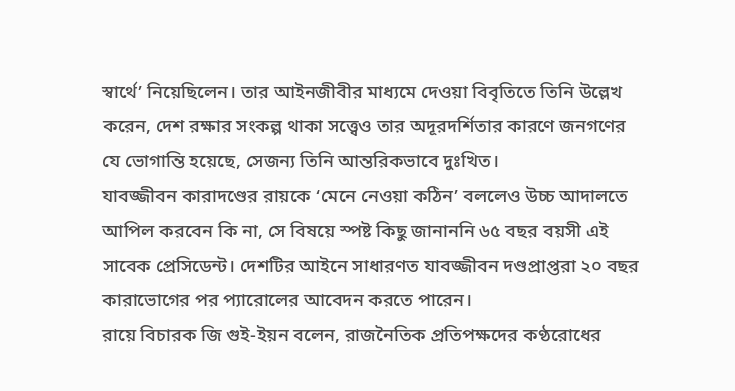স্বার্থে’ নিয়েছিলেন। তার আইনজীবীর মাধ্যমে দেওয়া বিবৃতিতে তিনি উল্লেখ করেন, দেশ রক্ষার সংকল্প থাকা সত্ত্বেও তার অদূরদর্শিতার কারণে জনগণের যে ভোগান্তি হয়েছে, সেজন্য তিনি আন্তরিকভাবে দুঃখিত।
যাবজ্জীবন কারাদণ্ডের রায়কে ‘মেনে নেওয়া কঠিন’ বললেও উচ্চ আদালতে আপিল করবেন কি না, সে বিষয়ে স্পষ্ট কিছু জানাননি ৬৫ বছর বয়সী এই সাবেক প্রেসিডেন্ট। দেশটির আইনে সাধারণত যাবজ্জীবন দণ্ডপ্রাপ্তরা ২০ বছর কারাভোগের পর প্যারোলের আবেদন করতে পারেন।
রায়ে বিচারক জি গুই-ইয়ন বলেন, রাজনৈতিক প্রতিপক্ষদের কণ্ঠরোধের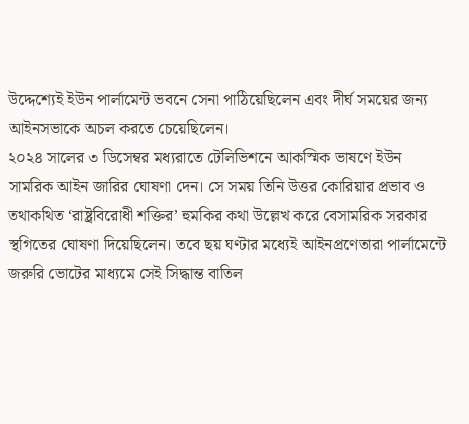উদ্দেশ্যেই ইউন পার্লামেন্ট ভবনে সেনা পাঠিয়েছিলেন এবং দীর্ঘ সময়ের জন্য আইনসভাকে অচল করতে চেয়েছিলেন।
২০২৪ সালের ৩ ডিসেম্বর মধ্যরাতে টেলিভিশনে আকস্মিক ভাষণে ইউন সামরিক আইন জারির ঘোষণা দেন। সে সময় তিনি উত্তর কোরিয়ার প্রভাব ও তথাকথিত ‘রাষ্ট্রবিরোধী শক্তির’ হুমকির কথা উল্লেখ করে বেসামরিক সরকার স্থগিতের ঘোষণা দিয়েছিলেন। তবে ছয় ঘণ্টার মধ্যেই আইনপ্রণেতারা পার্লামেন্টে জরুরি ভোটের মাধ্যমে সেই সিদ্ধান্ত বাতিল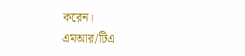করেন।
এমআর/টিএ